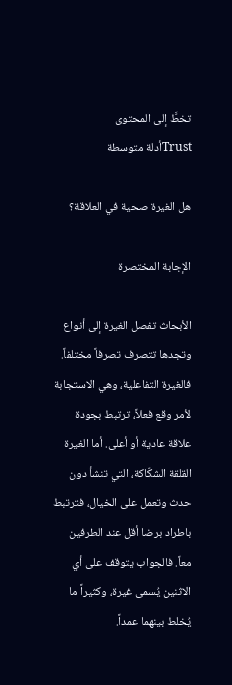تخطَّ إلى المحتوى
Trustأدلة متوسطة

هل الغيرة صحية في العلاقة؟

الإجابة المختصرة

الأبحاث تفصل الغيرة إلى أنواع وتجدها تتصرف تصرفاً مختلفاً. فالغيرة التفاعلية، وهي الاستجابة لأمر وقع فعلاً، ترتبط بجودة علاقة عادية أو أعلى. أما الغيرة القلقة الشكّاكة، التي تنشأ دون حدث وتعمل على الخيال، فترتبط باطراد برضا أقل عند الطرفين معاً. فالجواب يتوقف على أي الاثنين يُسمى غيرة، وكثيراً ما يُخلط بينهما عمداً.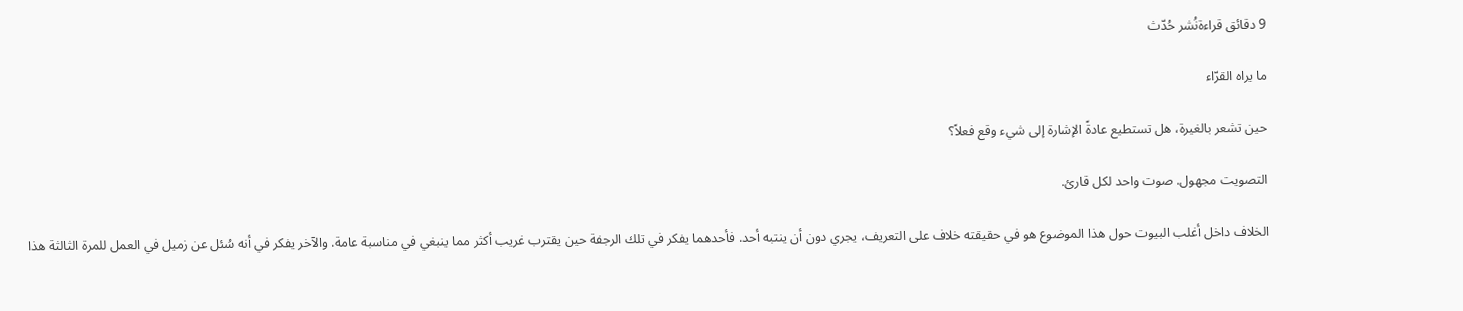9 دقائق قراءةنُشر حُدّث

ما يراه القرّاء

حين تشعر بالغيرة، هل تستطيع عادةً الإشارة إلى شيء وقع فعلاً؟

التصويت مجهول. صوت واحد لكل قارئ.

الخلاف داخل أغلب البيوت حول هذا الموضوع هو في حقيقته خلاف على التعريف، يجري دون أن ينتبه أحد. فأحدهما يفكر في تلك الرجفة حين يقترب غريب أكثر مما ينبغي في مناسبة عامة. والآخر يفكر في أنه سُئل عن زميل في العمل للمرة الثالثة هذا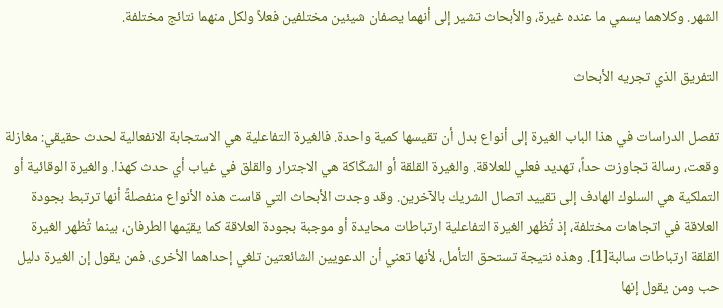الشهر. وكلاهما يسمي ما عنده غيرة، والأبحاث تشير إلى أنهما يصفان شيئين مختلفين فعلاً ولكل منهما نتائج مختلفة.

التفريق الذي تجريه الأبحاث

تفصل الدراسات في هذا الباب الغيرة إلى أنواع بدل أن تقيسها كمية واحدة. فالغيرة التفاعلية هي الاستجابة الانفعالية لحدث حقيقي: مغازلة وقعت، رسالة تجاوزت حداً، تهديد فعلي للعلاقة. والغيرة القلقة أو الشكّاكة هي الاجترار والقلق في غياب أي حدث كهذا. والغيرة الوقائية أو التملكية هي السلوك الهادف إلى تقييد اتصال الشريك بالآخرين. وقد وجدت الأبحاث التي قاست هذه الأنواع منفصلةً أنها ترتبط بجودة العلاقة في اتجاهات مختلفة، إذ تُظهر الغيرة التفاعلية ارتباطات محايدة أو موجبة بجودة العلاقة كما يقيّمها الطرفان، بينما تُظهر الغيرة القلقة ارتباطات سالبة[1]. وهذه نتيجة تستحق التأمل، لأنها تعني أن الدعويين الشائعتين تلغي إحداهما الأخرى. فمن يقول إن الغيرة دليل حب ومن يقول إنها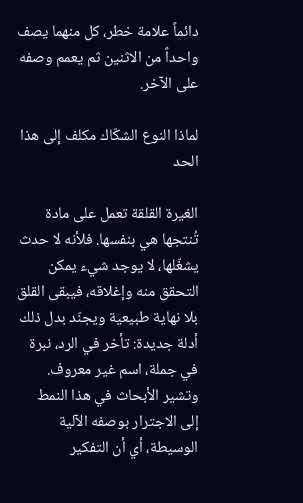دائماً علامة خطر، كل منهما يصف واحداً من الاثنين ثم يعمم وصفه على الآخر.

لماذا النوع الشكّاك مكلف إلى هذا الحد

الغيرة القلقة تعمل على مادة تُنتجها هي بنفسها. فلأنه لا حدث يشغّلها، لا يوجد شيء يمكن التحقق منه وإغلاقه، فيبقى القلق بلا نهاية طبيعية ويجنّد بدل ذلك أدلة جديدة: تأخر في الرد، نبرة في جملة، اسم غير معروف. وتشير الأبحاث في هذا النمط إلى الاجترار بوصفه الآلية الوسيطة، أي أن التفكير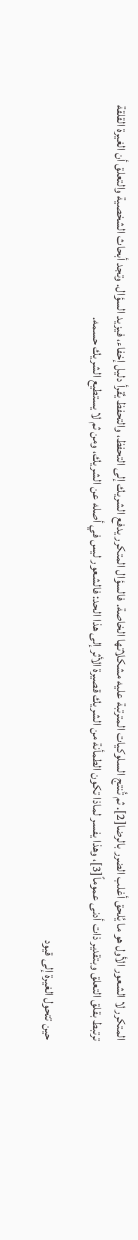المتكرر لا الشعور الأول هو ما يُلحق أغلب الضرر بالرضا[2]. ثم تُنتج السلوكيات المترتبة عليه مشكلاتها الخاصة. فالسؤال المتكرر يدفع الشريك إلى التحفظ، والتحفظ يُقرأ دليل إخفاء، فيزيد السؤال. وتجد أبحاث الشخصية والتعلق أن الغيرة القلقة ترتبط بقلق التعلق وبتقدير ذات أدنى عموماً[3]، وهذا يفسر لماذا تكون الطمأنة من الشريك قصيرة الأثر إلى هذا الحد: فالشعور ليس في أصله عن الشريك، ومن ثم لا يستطيع الشريك حسمه.

حين تتحول الغيرة إلى قيود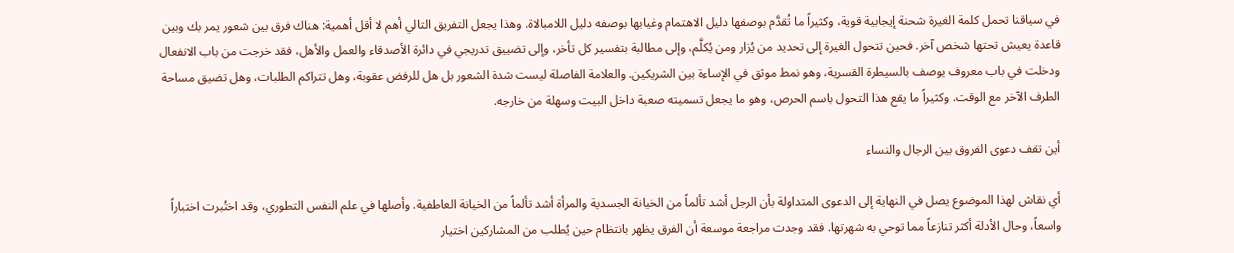في سياقنا تحمل كلمة الغيرة شحنة إيجابية قوية، وكثيراً ما تُقدَّم بوصفها دليل الاهتمام وغيابها بوصفه دليل اللامبالاة. وهذا يجعل التفريق التالي أهم لا أقل أهمية: هناك فرق بين شعور يمر بك وبين قاعدة يعيش تحتها شخص آخر. فحين تتحول الغيرة إلى تحديد من يُزار ومن يُكلَّم، وإلى مطالبة بتفسير كل تأخر، وإلى تضييق تدريجي في دائرة الأصدقاء والعمل والأهل، فقد خرجت من باب الانفعال ودخلت في باب معروف يوصف بالسيطرة القسرية، وهو نمط موثق في الإساءة بين الشريكين. والعلامة الفاصلة ليست شدة الشعور بل هل للرفض عقوبة، وهل تتراكم الطلبات، وهل تضيق مساحة الطرف الآخر مع الوقت. وكثيراً ما يقع هذا التحول باسم الحرص، وهو ما يجعل تسميته صعبة داخل البيت وسهلة من خارجه.

أين تقف دعوى الفروق بين الرجال والنساء

أي نقاش لهذا الموضوع يصل في النهاية إلى الدعوى المتداولة بأن الرجل أشد تألماً من الخيانة الجسدية والمرأة أشد تألماً من الخيانة العاطفية. وأصلها في علم النفس التطوري، وقد اختُبرت اختباراً واسعاً، وحال الأدلة أكثر تنازعاً مما توحي به شهرتها. فقد وجدت مراجعة موسعة أن الفرق يظهر بانتظام حين يُطلب من المشاركين اختيار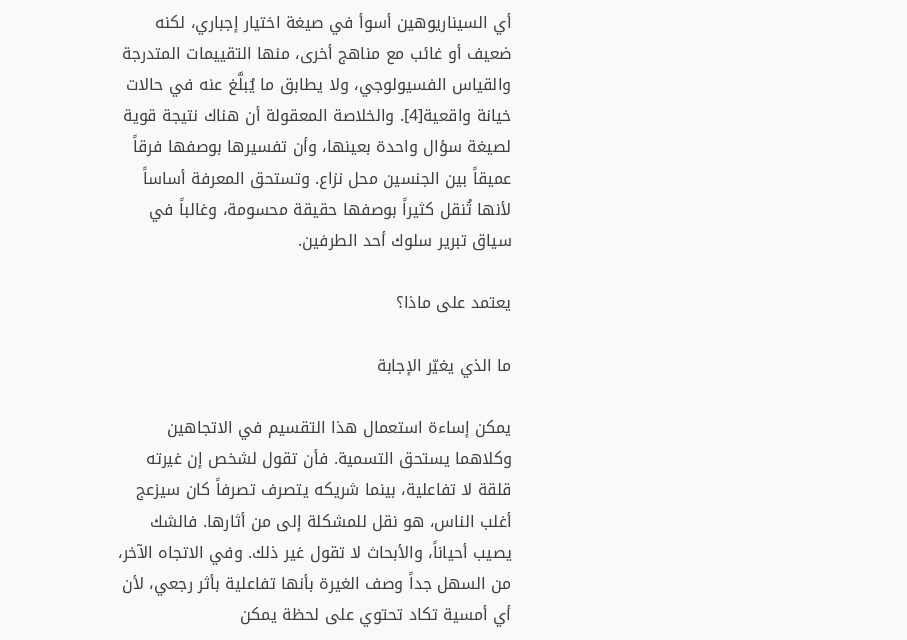أي السيناريوهين أسوأ في صيغة اختيار إجباري، لكنه ضعيف أو غائب مع مناهج أخرى، منها التقييمات المتدرجة والقياس الفسيولوجي، ولا يطابق ما يُبلَّغ عنه في حالات خيانة واقعية[4]. والخلاصة المعقولة أن هناك نتيجة قوية لصيغة سؤال واحدة بعينها، وأن تفسيرها بوصفها فرقاً عميقاً بين الجنسين محل نزاع. وتستحق المعرفة أساساً لأنها تُنقل كثيراً بوصفها حقيقة محسومة، وغالباً في سياق تبرير سلوك أحد الطرفين.

يعتمد على ماذا؟

ما الذي يغيّر الإجابة

يمكن إساءة استعمال هذا التقسيم في الاتجاهين وكلاهما يستحق التسمية. فأن تقول لشخص إن غيرته قلقة لا تفاعلية، بينما شريكه يتصرف تصرفاً كان سيزعج أغلب الناس، هو نقل للمشكلة إلى من أثارها. فالشك يصيب أحياناً، والأبحاث لا تقول غير ذلك. وفي الاتجاه الآخر، من السهل جداً وصف الغيرة بأنها تفاعلية بأثر رجعي، لأن أي أمسية تكاد تحتوي على لحظة يمكن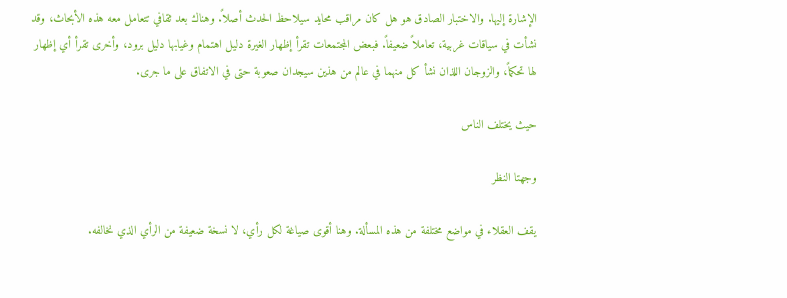الإشارة إليها. والاختبار الصادق هو هل كان مراقب محايد سيلاحظ الحدث أصلاً. وهناك بعد ثقافي تتعامل معه هذه الأبحاث، وقد نشأت في سياقات غربية، تعاملاً ضعيفاً. فبعض المجتمعات تقرأ إظهار الغيرة دليل اهتمام وغيابها دليل برود، وأخرى تقرأ أي إظهار لها تحكماً، والزوجان اللذان نشأ كل منهما في عالم من هذين سيجدان صعوبة حتى في الاتفاق على ما جرى.

حيث يختلف الناس

وجهتا النظر

يقف العقلاء في مواضع مختلفة من هذه المسألة. وهنا أقوى صياغة لكل رأي، لا نسخة ضعيفة من الرأي الذي نخالفه.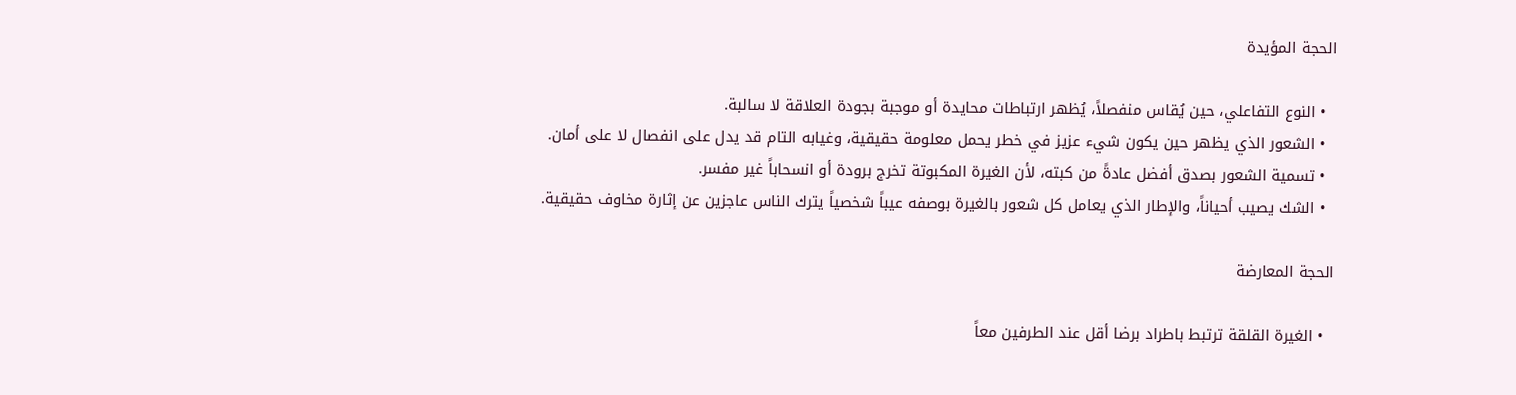الحجة المؤيدة

  • النوع التفاعلي، حين يُقاس منفصلاً، يُظهر ارتباطات محايدة أو موجبة بجودة العلاقة لا سالبة.
  • الشعور الذي يظهر حين يكون شيء عزيز في خطر يحمل معلومة حقيقية، وغيابه التام قد يدل على انفصال لا على أمان.
  • تسمية الشعور بصدق أفضل عادةً من كبته، لأن الغيرة المكبوتة تخرج برودة أو انسحاباً غير مفسر.
  • الشك يصيب أحياناً، والإطار الذي يعامل كل شعور بالغيرة بوصفه عيباً شخصياً يترك الناس عاجزين عن إثارة مخاوف حقيقية.

الحجة المعارضة

  • الغيرة القلقة ترتبط باطراد برضا أقل عند الطرفين معاً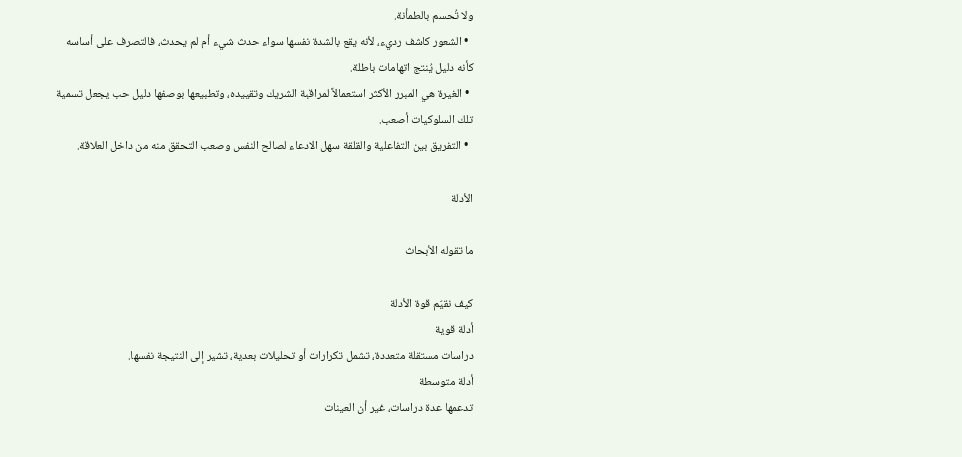ولا تُحسم بالطمأنة.
  • الشعور كاشف رديء، لأنه يقع بالشدة نفسها سواء حدث شيء أم لم يحدث، فالتصرف على أساسه كأنه دليل يُنتج اتهامات باطلة.
  • الغيرة هي المبرر الأكثر استعمالاً لمراقبة الشريك وتقييده، وتطبيعها بوصفها دليل حب يجعل تسمية تلك السلوكيات أصعب.
  • التفريق بين التفاعلية والقلقة سهل الادعاء لصالح النفس وصعب التحقق منه من داخل العلاقة.

الأدلة

ما تقوله الأبحاث

كيف نقيّم قوة الأدلة
أدلة قوية
دراسات مستقلة متعددة، تشمل تكرارات أو تحليلات بعدية، تشير إلى النتيجة نفسها.
أدلة متوسطة
تدعمها عدة دراسات، غير أن العينات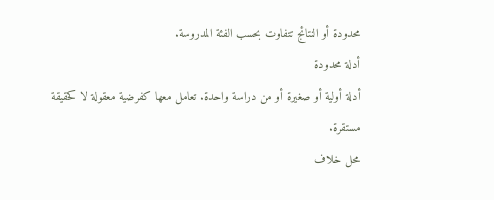محدودة أو النتائج تتفاوت بحسب الفئة المدروسة.
أدلة محدودة
أدلة أولية أو صغيرة أو من دراسة واحدة. تعامل معها كفرضية معقولة لا كحقيقة مستقرة.
محل خلاف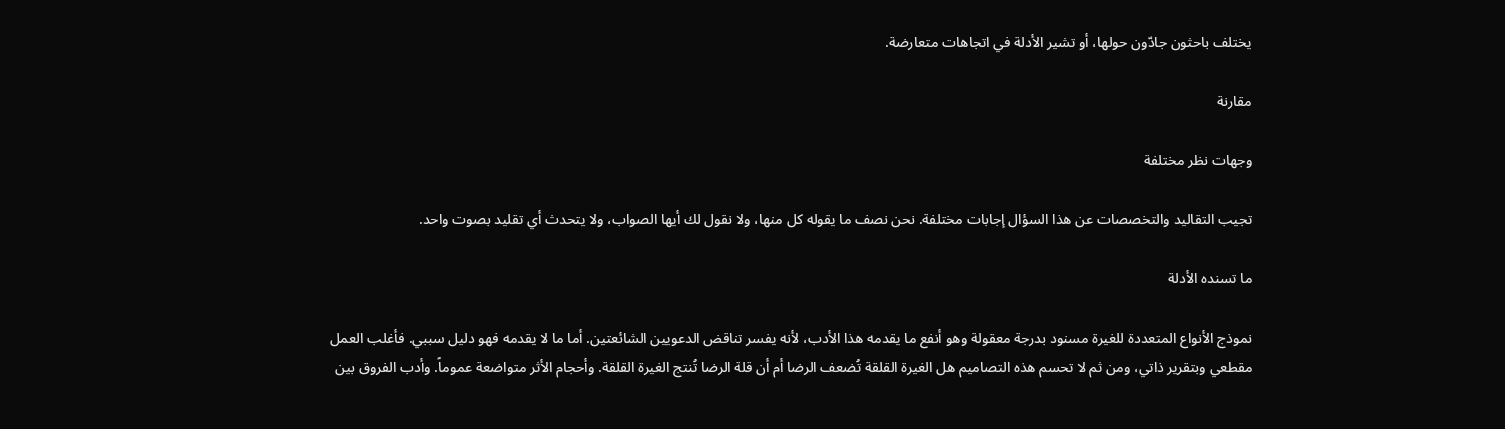يختلف باحثون جادّون حولها، أو تشير الأدلة في اتجاهات متعارضة.

مقارنة

وجهات نظر مختلفة

تجيب التقاليد والتخصصات عن هذا السؤال إجابات مختلفة. نحن نصف ما يقوله كل منها، ولا نقول لك أيها الصواب، ولا يتحدث أي تقليد بصوت واحد.

ما تسنده الأدلة

نموذج الأنواع المتعددة للغيرة مسنود بدرجة معقولة وهو أنفع ما يقدمه هذا الأدب، لأنه يفسر تناقض الدعويين الشائعتين. أما ما لا يقدمه فهو دليل سببي. فأغلب العمل مقطعي وبتقرير ذاتي، ومن ثم لا تحسم هذه التصاميم هل الغيرة القلقة تُضعف الرضا أم أن قلة الرضا تُنتج الغيرة القلقة. وأحجام الأثر متواضعة عموماً. وأدب الفروق بين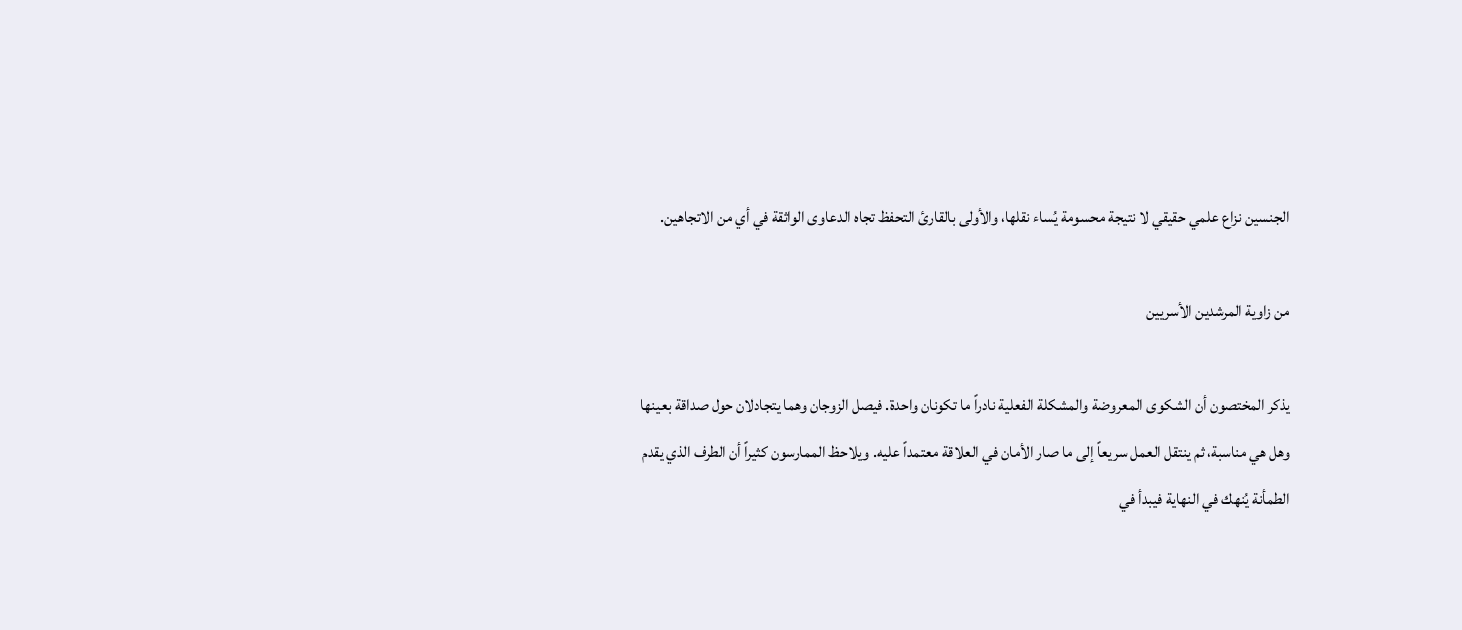الجنسين نزاع علمي حقيقي لا نتيجة محسومة يُساء نقلها، والأولى بالقارئ التحفظ تجاه الدعاوى الواثقة في أي من الاتجاهين.

من زاوية المرشدين الأسريين

يذكر المختصون أن الشكوى المعروضة والمشكلة الفعلية نادراً ما تكونان واحدة. فيصل الزوجان وهما يتجادلان حول صداقة بعينها وهل هي مناسبة، ثم ينتقل العمل سريعاً إلى ما صار الأمان في العلاقة معتمداً عليه. ويلاحظ الممارسون كثيراً أن الطرف الذي يقدم الطمأنة يُنهك في النهاية فيبدأ في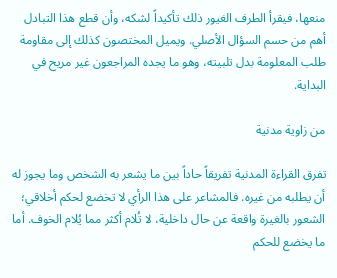منعها، فيقرأ الطرف الغيور ذلك تأكيداً لشكه، وأن قطع هذا التبادل أهم من حسم السؤال الأصلي. ويميل المختصون كذلك إلى مقاومة طلب المعلومة بدل تلبيته، وهو ما يجده المراجعون غير مريح في البداية.

من زاوية مدنية

تفرق القراءة المدنية تفريقاً حاداً بين ما يشعر به الشخص وما يجوز له أن يطلبه من غيره. فالمشاعر على هذا الرأي لا تخضع لحكم أخلاقي؛ الشعور بالغيرة واقعة عن حال داخلية، لا تُلام أكثر مما يُلام الخوف. أما ما يخضع للحكم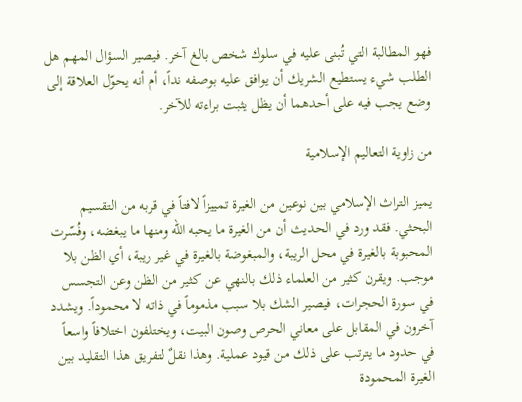فهو المطالبة التي تُبنى عليه في سلوك شخص بالغ آخر. فيصير السؤال المهم هل الطلب شيء يستطيع الشريك أن يوافق عليه بوصفه نداً، أم أنه يحوّل العلاقة إلى وضع يجب فيه على أحدهما أن يظل يثبت براءته للآخر.

من زاوية التعاليم الإسلامية

يميز التراث الإسلامي بين نوعين من الغيرة تمييزاً لافتاً في قربه من التقسيم البحثي. فقد ورد في الحديث أن من الغيرة ما يحبه الله ومنها ما يبغضه، وفُسّرت المحبوبة بالغيرة في محل الريبة، والمبغوضة بالغيرة في غير ريبة، أي الظن بلا موجب. ويقرن كثير من العلماء ذلك بالنهي عن كثير من الظن وعن التجسس في سورة الحجرات، فيصير الشك بلا سبب مذموماً في ذاته لا محموداً. ويشدد آخرون في المقابل على معاني الحرص وصون البيت، ويختلفون اختلافاً واسعاً في حدود ما يترتب على ذلك من قيود عملية. وهذا نقلٌ لتفريق هذا التقليد بين الغيرة المحمودة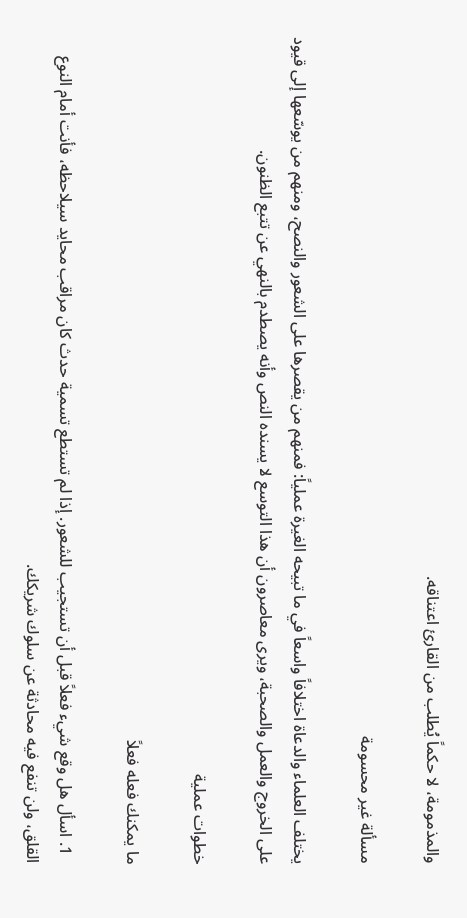والمذمومة، لا حكماً يُطلب من القارئ اعتناقه.

مسألة غير محسومة

يختلف العلماء والدعاة اختلافاً واسعاً في ما تبيحه الغيرة عملياً: فمنهم من يقصرها على الشعور والنصح، ومنهم من يوسّعها إلى قيود على الخروج والعمل والصحبة، ويرى معاصرون أن هذا التوسع لا يسنده النص وأنه يصطدم بالنهي عن تتبع الظنون.

خطوات عملية

ما يمكنك فعله فعلاً

  1. اسأل هل وقع شيء فعلاً قبل أن تستجيب للشعور. إذا لم تستطع تسمية حدث كان مراقب محايد سيلاحظه، فأنت أمام النوع القلق، ولن تنفع فيه محادثة عن سلوك شريكك.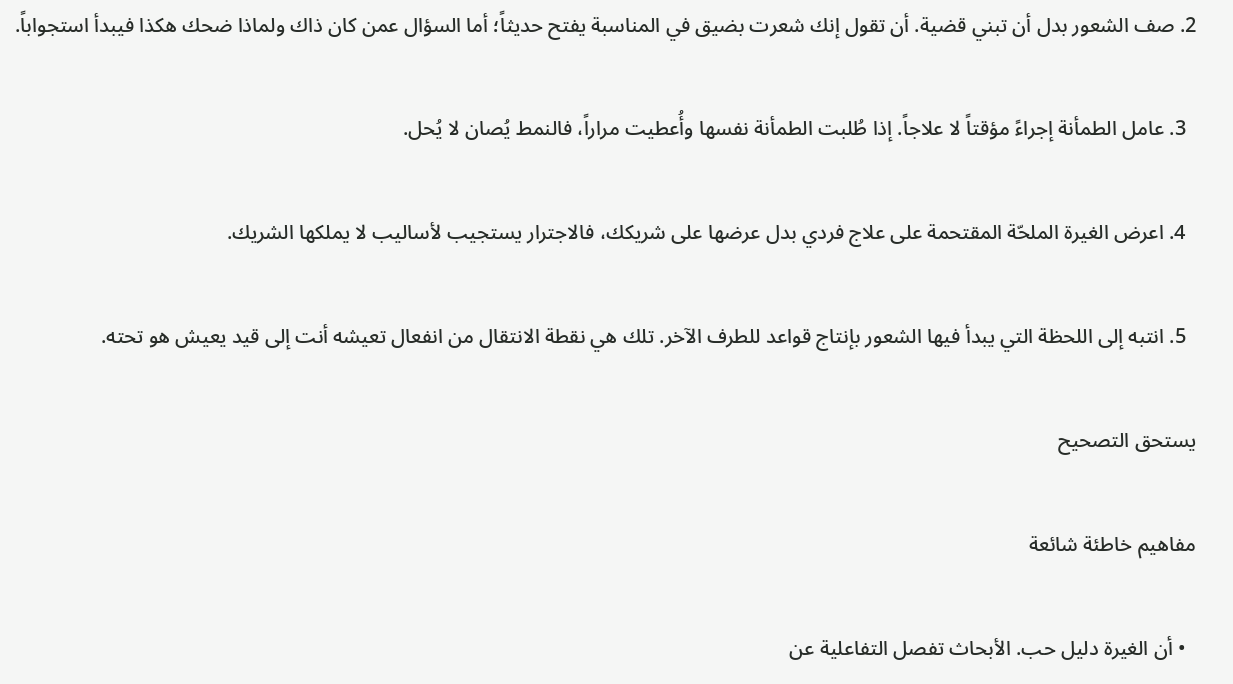2. صف الشعور بدل أن تبني قضية. أن تقول إنك شعرت بضيق في المناسبة يفتح حديثاً؛ أما السؤال عمن كان ذاك ولماذا ضحك هكذا فيبدأ استجواباً.

  3. عامل الطمأنة إجراءً مؤقتاً لا علاجاً. إذا طُلبت الطمأنة نفسها وأُعطيت مراراً، فالنمط يُصان لا يُحل.

  4. اعرض الغيرة الملحّة المقتحمة على علاج فردي بدل عرضها على شريكك، فالاجترار يستجيب لأساليب لا يملكها الشريك.

  5. انتبه إلى اللحظة التي يبدأ فيها الشعور بإنتاج قواعد للطرف الآخر. تلك هي نقطة الانتقال من انفعال تعيشه أنت إلى قيد يعيش هو تحته.

يستحق التصحيح

مفاهيم خاطئة شائعة

  • أن الغيرة دليل حب. الأبحاث تفصل التفاعلية عن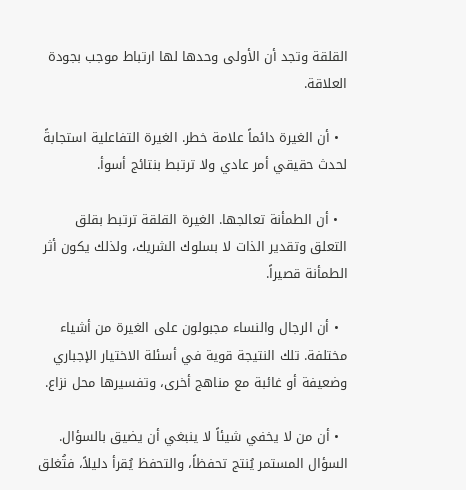القلقة وتجد أن الأولى وحدها لها ارتباط موجب بجودة العلاقة.

  • أن الغيرة دائماً علامة خطر. الغيرة التفاعلية استجابةً لحدث حقيقي أمر عادي ولا ترتبط بنتائج أسوأ.

  • أن الطمأنة تعالجها. الغيرة القلقة ترتبط بقلق التعلق وتقدير الذات لا بسلوك الشريك، ولذلك يكون أثر الطمأنة قصيراً.

  • أن الرجال والنساء مجبولون على الغيرة من أشياء مختلفة. تلك النتيجة قوية في أسئلة الاختيار الإجباري وضعيفة أو غائبة مع مناهج أخرى، وتفسيرها محل نزاع.

  • أن من لا يخفي شيئاً لا ينبغي أن يضيق بالسؤال. السؤال المستمر يُنتج تحفظاً، والتحفظ يُقرأ دليلاً، فتُغلق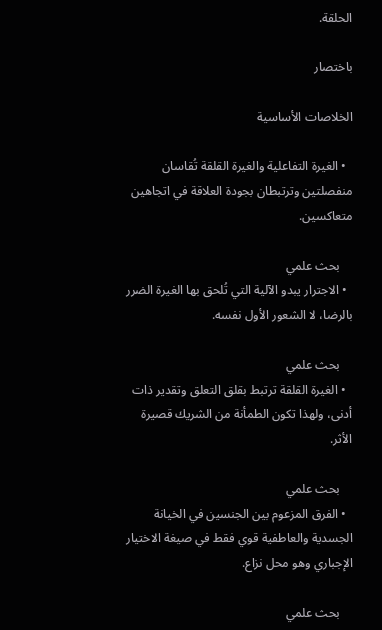الحلقة.

باختصار

الخلاصات الأساسية

  • الغيرة التفاعلية والغيرة القلقة تُقاسان منفصلتين وترتبطان بجودة العلاقة في اتجاهين متعاكسين.

    بحث علمي
  • الاجترار يبدو الآلية التي تُلحق بها الغيرة الضرر بالرضا، لا الشعور الأول نفسه.

    بحث علمي
  • الغيرة القلقة ترتبط بقلق التعلق وتقدير ذات أدنى، ولهذا تكون الطمأنة من الشريك قصيرة الأثر.

    بحث علمي
  • الفرق المزعوم بين الجنسين في الخيانة الجسدية والعاطفية قوي فقط في صيغة الاختيار الإجباري وهو محل نزاع.

    بحث علمي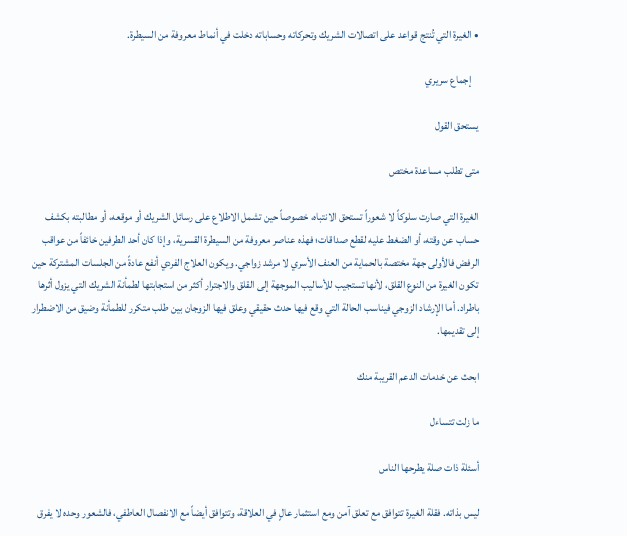• الغيرة التي تُنتج قواعد على اتصالات الشريك وتحركاته وحساباته دخلت في أنماط معروفة من السيطرة.

    إجماع سريري

يستحق القول

متى تطلب مساعدة مختص

الغيرة التي صارت سلوكاً لا شعوراً تستحق الانتباه، خصوصاً حين تشمل الاطلاع على رسائل الشريك أو موقعه، أو مطالبته بكشف حساب عن وقته، أو الضغط عليه لقطع صداقات؛ فهذه عناصر معروفة من السيطرة القسرية، وإذا كان أحد الطرفين خائفاً من عواقب الرفض فالأولى جهة مختصة بالحماية من العنف الأسري لا مرشد زواجي. ويكون العلاج الفردي أنفع عادةً من الجلسات المشتركة حين تكون الغيرة من النوع القلق، لأنها تستجيب للأساليب الموجهة إلى القلق والاجترار أكثر من استجابتها لطمأنة الشريك التي يزول أثرها باطراد. أما الإرشاد الزوجي فيناسب الحالة التي وقع فيها حدث حقيقي وعلق فيها الزوجان بين طلب متكرر للطمأنة وضيق من الاضطرار إلى تقديمها.

ابحث عن خدمات الدعم القريبة منك

ما زلت تتساءل

أسئلة ذات صلة يطرحها الناس

ليس بذاته. فقلة الغيرة تتوافق مع تعلق آمن ومع استثمار عالٍ في العلاقة، وتتوافق أيضاً مع الانفصال العاطفي، فالشعور وحده لا يفرق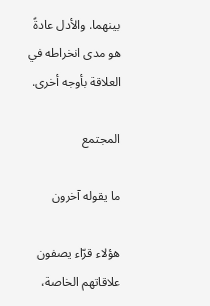بينهما. والأدل عادةً هو مدى انخراطه في العلاقة بأوجه أخرى.

المجتمع

ما يقوله آخرون

هؤلاء قرّاء يصفون علاقاتهم الخاصة،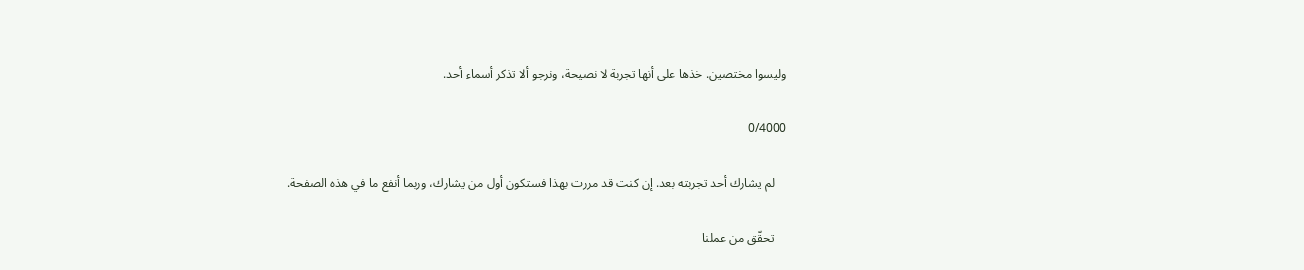وليسوا مختصين. خذها على أنها تجربة لا نصيحة، ونرجو ألا تذكر أسماء أحد.

0/4000

    لم يشارك أحد تجربته بعد. إن كنت قد مررت بهذا فستكون أول من يشارك، وربما أنفع ما في هذه الصفحة.

    تحقّق من عملنا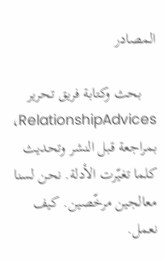المصادر

    بحث وكتابة فريق تحرير RelationshipAdvices، بمراجعة قبل النشر وتحديث كلما تغيّرت الأدلة. نحن لسنا معالجين مرخّصين. كيف نعمل.